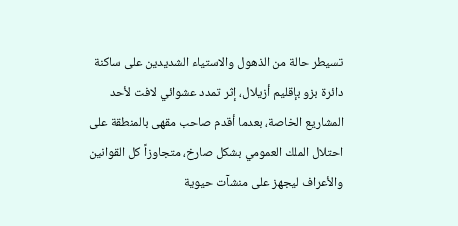تسيطر حالة من الذهول والاستياء الشديدين على ساكنة دائرة بزو بإقليم أزيلال، إثر تمدد عشوائي لافت لأحد المشاريع الخاصة، بعدما أقدم صاحب مقهى بالمنطقة على احتلال الملك العمومي بشكل صارخ، متجاوزاً كل القوانين والأعراف ليجهز على منشآت حيوية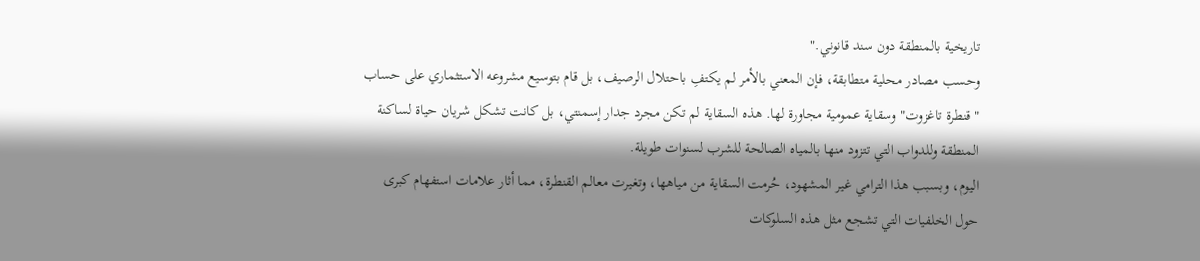تاريخية بالمنطقة دون سند قانوني."
وحسب مصادر محلية متطابقة، فإن المعني بالأمر لم يكتفِ باحتلال الرصيف، بل قام بتوسيع مشروعه الاستثماري على حساب "قنطرة تاغزوت" وسقاية عمومية مجاورة لها. هذه السقاية لم تكن مجرد جدار إسمنتي، بل كانت تشكل شريان حياة لساكنة المنطقة وللدواب التي تتزود منها بالمياه الصالحة للشرب لسنوات طويلة.
اليوم، وبسبب هذا الترامي غير المشهود، حُرمت السقاية من مياهها، وتغيرت معالم القنطرة، مما أثار علامات استفهام كبرى حول الخلفيات التي تشجع مثل هذه السلوكات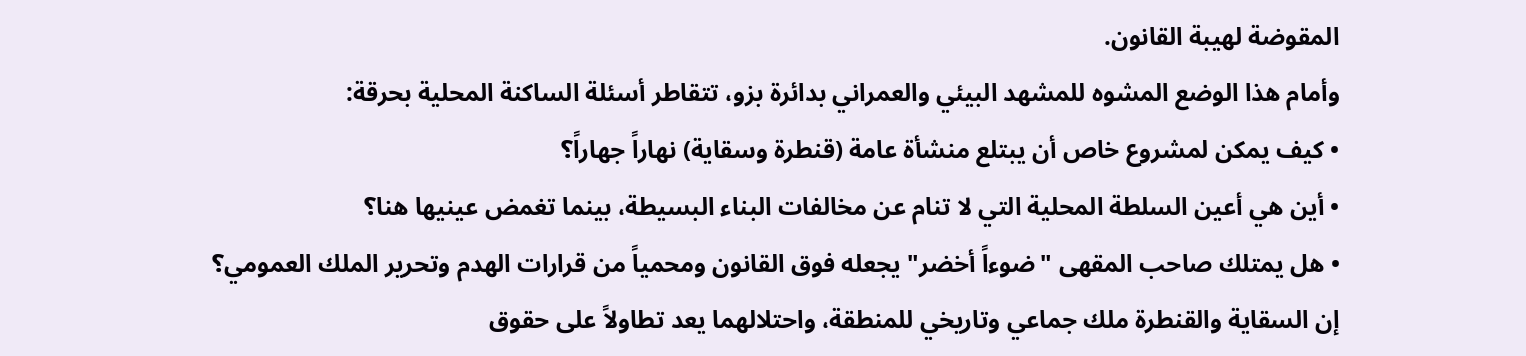المقوضة لهيبة القانون.
وأمام هذا الوضع المشوه للمشهد البيئي والعمراني بدائرة بزو، تتقاطر أسئلة الساكنة المحلية بحرقة:
• كيف يمكن لمشروع خاص أن يبتلع منشأة عامة (قنطرة وسقاية) نهاراً جهاراً؟
• أين هي أعين السلطة المحلية التي لا تنام عن مخالفات البناء البسيطة، بينما تغمض عينيها هنا؟
• هل يمتلك صاحب المقهى "ضوءاً أخضر" يجعله فوق القانون ومحمياً من قرارات الهدم وتحرير الملك العمومي؟
إن السقاية والقنطرة ملك جماعي وتاريخي للمنطقة، واحتلالهما يعد تطاولاً على حقوق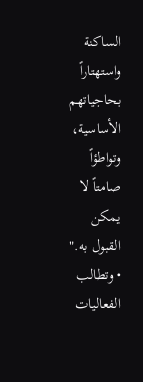الساكنة واستهتاراً بحاجياتهم الأساسية، وتواطؤاً صامتاً لا يمكن القبول به."
• وتطالب الفعاليات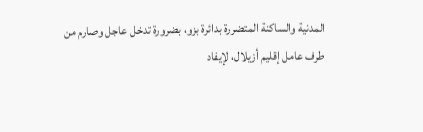المدنية والساكنة المتضررة بدائرة بزو، بضرورة تدخل عاجل وصارم من طرف عامل إقليم أزيلال، لإيفاد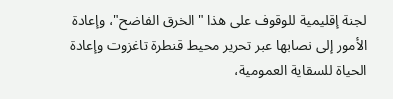لجنة إقليمية للوقوف على هذا "الخرق الفاضح"، وإعادة الأمور إلى نصابها عبر تحرير محيط قنطرة تاغزوت وإعادة الحياة للسقاية العمومية،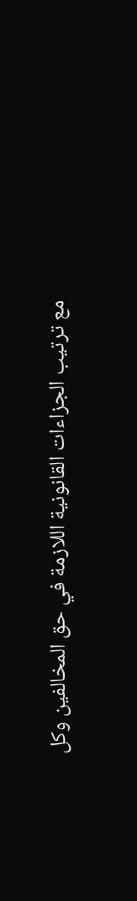مع ترتيب الجزاءات القانونية اللازمة في حق المخالفين وكل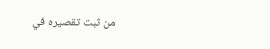من ثبت تقصيره في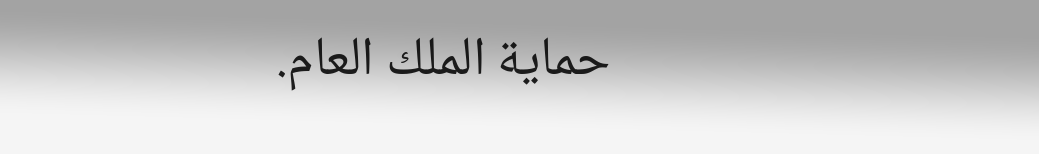حماية الملك العام.